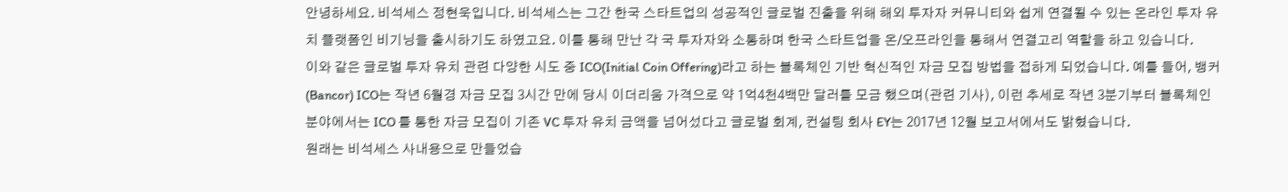안녕하세요. 비석세스 정현욱입니다. 비석세스는 그간 한국 스타트업의 성공적인 글로벌 진출을 위해 해외 투자자 커뮤니티와 쉽게 연결될 수 있는 온라인 투자 유치 플랫폼인 비기닝을 출시하기도 하였고요. 이를 통해 만난 각 국 투자자와 소통하며 한국 스타트업을 온/오프라인을 통해서 연결고리 역할을 하고 있습니다.
이와 같은 글로벌 투자 유치 관련 다양한 시도 중 ICO(Initial Coin Offering)라고 하는 블록체인 기반 혁신적인 자금 모집 방법을 접하게 되었습니다. 예를 들어, 뱅커(Bancor) ICO는 작년 6월경 자금 모집 3시간 만에 당시 이더리움 가격으로 약 1억4천4백만 달러를 모금 했으며(관련 기사), 이런 추세로 작년 3분기부터 블록체인 분야에서는 ICO 를 통한 자금 모집이 기존 VC 투자 유치 금액을 넘어섰다고 글로벌 회계, 컨설팅 회사 EY는 2017년 12월 보고서에서도 밝혔습니다.
원래는 비석세스 사내용으로 만들었습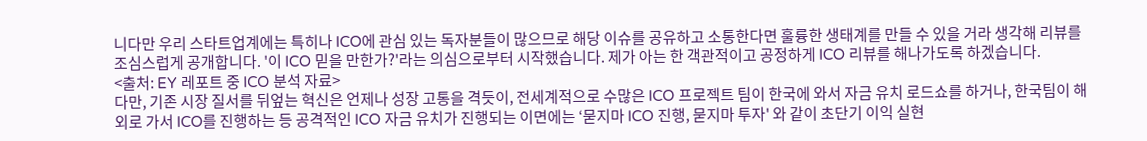니다만 우리 스타트업계에는 특히나 ICO에 관심 있는 독자분들이 많으므로 해당 이슈를 공유하고 소통한다면 훌륭한 생태계를 만들 수 있을 거라 생각해 리뷰를 조심스럽게 공개합니다. '이 ICO 믿을 만한가?'라는 의심으로부터 시작했습니다. 제가 아는 한 객관적이고 공정하게 ICO 리뷰를 해나가도록 하겠습니다.
<출처: EY 레포트 중 ICO 분석 자료>
다만, 기존 시장 질서를 뒤엎는 혁신은 언제나 성장 고통을 격듯이, 전세계적으로 수많은 ICO 프로젝트 팀이 한국에 와서 자금 유치 로드쇼를 하거나, 한국팀이 해외로 가서 ICO를 진행하는 등 공격적인 ICO 자금 유치가 진행되는 이면에는 ‘묻지마 ICO 진행, 묻지마 투자' 와 같이 초단기 이익 실현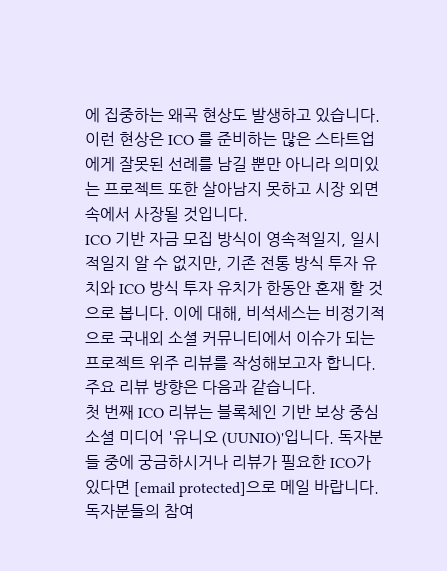에 집중하는 왜곡 현상도 발생하고 있습니다.
이런 현상은 ICO 를 준비하는 많은 스타트업에게 잘못된 선례를 남길 뿐만 아니라 의미있는 프로젝트 또한 살아남지 못하고 시장 외면 속에서 사장될 것입니다.
ICO 기반 자금 모집 방식이 영속적일지, 일시적일지 알 수 없지만, 기존 전통 방식 투자 유치와 ICO 방식 투자 유치가 한동안 혼재 할 것으로 봅니다. 이에 대해, 비석세스는 비정기적으로 국내외 소셜 커뮤니티에서 이슈가 되는 프로젝트 위주 리뷰를 작성해보고자 합니다.
주요 리뷰 방향은 다음과 같습니다.
첫 번째 ICO 리뷰는 블록체인 기반 보상 중심 소셜 미디어 '유니오 (UUNIO)'입니다. 독자분들 중에 궁금하시거나 리뷰가 필요한 ICO가 있다면 [email protected]으로 메일 바랍니다. 독자분들의 참여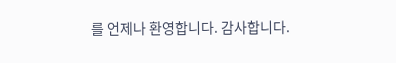를 언제나 환영합니다. 감사합니다.